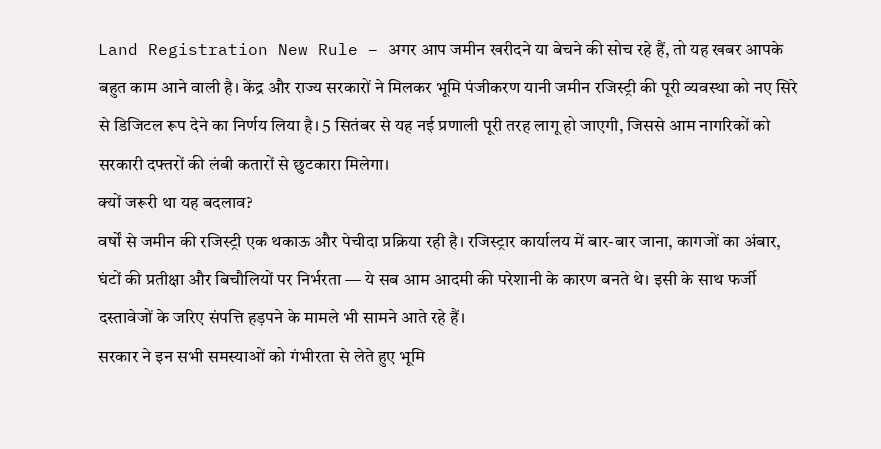Land Registration New Rule – अगर आप जमीन खरीदने या बेचने की सोच रहे हैं, तो यह खबर आपके बहुत काम आने वाली है। केंद्र और राज्य सरकारों ने मिलकर भूमि पंजीकरण यानी जमीन रजिस्ट्री की पूरी व्यवस्था को नए सिरे से डिजिटल रूप देने का निर्णय लिया है। 5 सितंबर से यह नई प्रणाली पूरी तरह लागू हो जाएगी, जिससे आम नागरिकों को सरकारी दफ्तरों की लंबी कतारों से छुटकारा मिलेगा।
क्यों जरूरी था यह बदलाव?
वर्षों से जमीन की रजिस्ट्री एक थकाऊ और पेचीदा प्रक्रिया रही है। रजिस्ट्रार कार्यालय में बार-बार जाना, कागजों का अंबार, घंटों की प्रतीक्षा और बिचौलियों पर निर्भरता — ये सब आम आदमी की परेशानी के कारण बनते थे। इसी के साथ फर्जी दस्तावेजों के जरिए संपत्ति हड़पने के मामले भी सामने आते रहे हैं।
सरकार ने इन सभी समस्याओं को गंभीरता से लेते हुए भूमि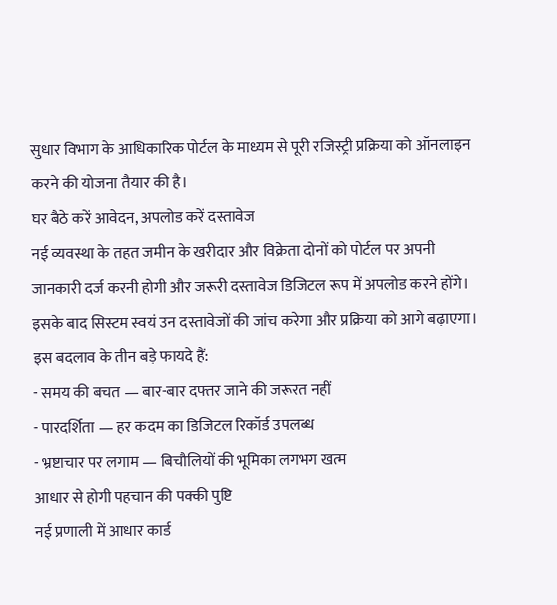सुधार विभाग के आधिकारिक पोर्टल के माध्यम से पूरी रजिस्ट्री प्रक्रिया को ऑनलाइन करने की योजना तैयार की है।
घर बैठे करें आवेदन, अपलोड करें दस्तावेज
नई व्यवस्था के तहत जमीन के खरीदार और विक्रेता दोनों को पोर्टल पर अपनी जानकारी दर्ज करनी होगी और जरूरी दस्तावेज डिजिटल रूप में अपलोड करने होंगे। इसके बाद सिस्टम स्वयं उन दस्तावेजों की जांच करेगा और प्रक्रिया को आगे बढ़ाएगा।
इस बदलाव के तीन बड़े फायदे हैं:
- समय की बचत — बार-बार दफ्तर जाने की जरूरत नहीं
- पारदर्शिता — हर कदम का डिजिटल रिकॉर्ड उपलब्ध
- भ्रष्टाचार पर लगाम — बिचौलियों की भूमिका लगभग खत्म
आधार से होगी पहचान की पक्की पुष्टि
नई प्रणाली में आधार कार्ड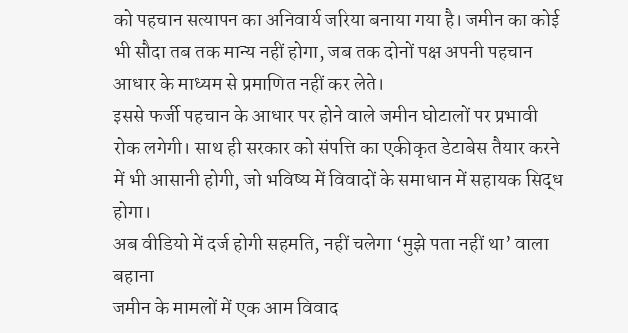को पहचान सत्यापन का अनिवार्य जरिया बनाया गया है। जमीन का कोई भी सौदा तब तक मान्य नहीं होगा, जब तक दोनों पक्ष अपनी पहचान आधार के माध्यम से प्रमाणित नहीं कर लेते।
इससे फर्जी पहचान के आधार पर होने वाले जमीन घोटालों पर प्रभावी रोक लगेगी। साथ ही सरकार को संपत्ति का एकीकृत डेटाबेस तैयार करने में भी आसानी होगी, जो भविष्य में विवादों के समाधान में सहायक सिद्ध होगा।
अब वीडियो में दर्ज होगी सहमति, नहीं चलेगा ‘मुझे पता नहीं था’ वाला बहाना
जमीन के मामलों में एक आम विवाद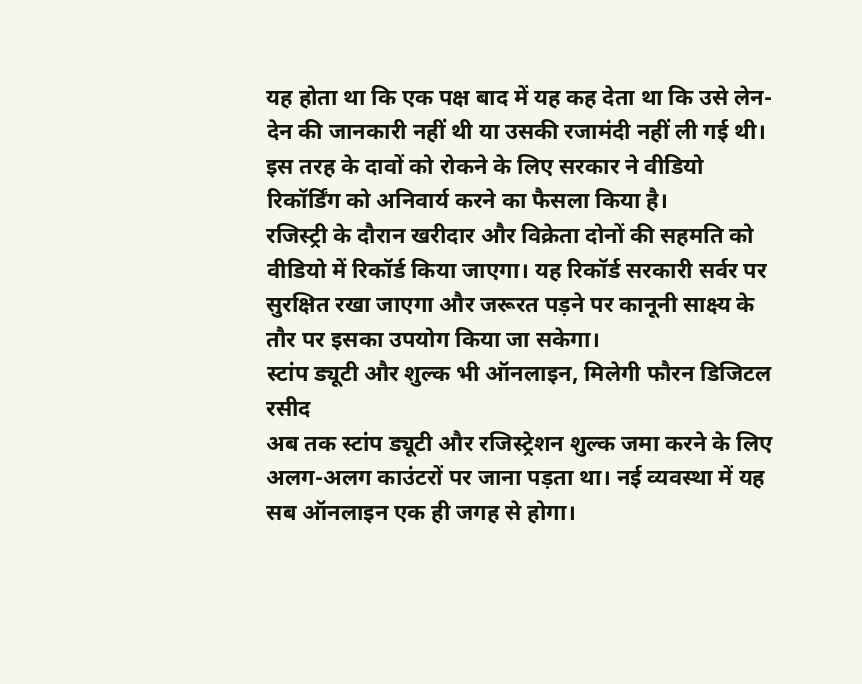यह होता था कि एक पक्ष बाद में यह कह देता था कि उसे लेन-देन की जानकारी नहीं थी या उसकी रजामंदी नहीं ली गई थी। इस तरह के दावों को रोकने के लिए सरकार ने वीडियो रिकॉर्डिंग को अनिवार्य करने का फैसला किया है।
रजिस्ट्री के दौरान खरीदार और विक्रेता दोनों की सहमति को वीडियो में रिकॉर्ड किया जाएगा। यह रिकॉर्ड सरकारी सर्वर पर सुरक्षित रखा जाएगा और जरूरत पड़ने पर कानूनी साक्ष्य के तौर पर इसका उपयोग किया जा सकेगा।
स्टांप ड्यूटी और शुल्क भी ऑनलाइन, मिलेगी फौरन डिजिटल रसीद
अब तक स्टांप ड्यूटी और रजिस्ट्रेशन शुल्क जमा करने के लिए अलग-अलग काउंटरों पर जाना पड़ता था। नई व्यवस्था में यह सब ऑनलाइन एक ही जगह से होगा।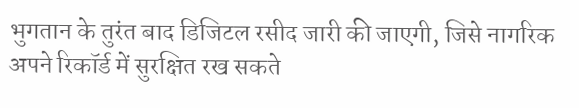भुगतान के तुरंत बाद डिजिटल रसीद जारी की जाएगी, जिसे नागरिक अपने रिकॉर्ड में सुरक्षित रख सकते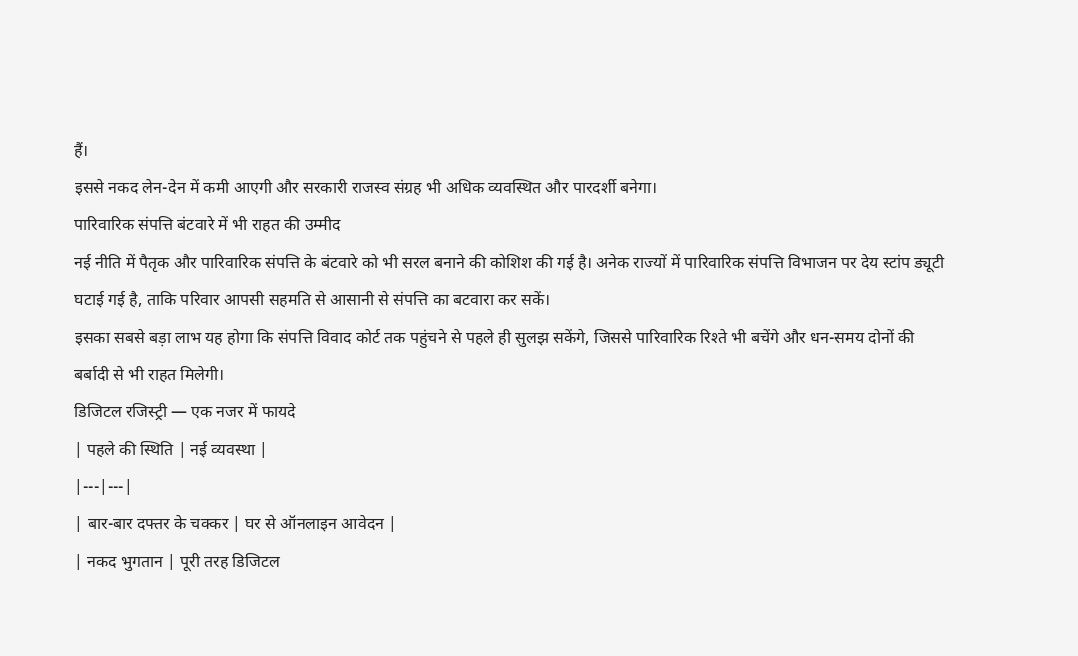हैं।
इससे नकद लेन-देन में कमी आएगी और सरकारी राजस्व संग्रह भी अधिक व्यवस्थित और पारदर्शी बनेगा।
पारिवारिक संपत्ति बंटवारे में भी राहत की उम्मीद
नई नीति में पैतृक और पारिवारिक संपत्ति के बंटवारे को भी सरल बनाने की कोशिश की गई है। अनेक राज्यों में पारिवारिक संपत्ति विभाजन पर देय स्टांप ड्यूटी घटाई गई है, ताकि परिवार आपसी सहमति से आसानी से संपत्ति का बटवारा कर सकें।
इसका सबसे बड़ा लाभ यह होगा कि संपत्ति विवाद कोर्ट तक पहुंचने से पहले ही सुलझ सकेंगे, जिससे पारिवारिक रिश्ते भी बचेंगे और धन-समय दोनों की बर्बादी से भी राहत मिलेगी।
डिजिटल रजिस्ट्री — एक नजर में फायदे
| पहले की स्थिति | नई व्यवस्था |
|---|---|
| बार-बार दफ्तर के चक्कर | घर से ऑनलाइन आवेदन |
| नकद भुगतान | पूरी तरह डिजिटल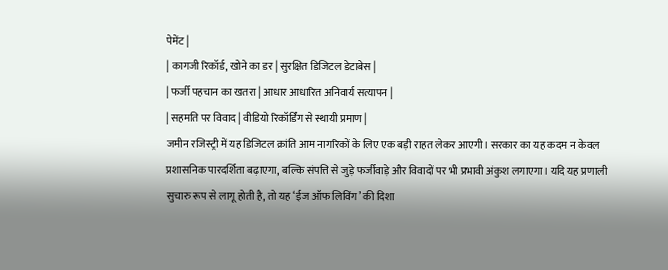पेमेंट |
| कागजी रिकॉर्ड, खोने का डर | सुरक्षित डिजिटल डेटाबेस |
| फर्जी पहचान का खतरा | आधार आधारित अनिवार्य सत्यापन |
| सहमति पर विवाद | वीडियो रिकॉर्डिंग से स्थायी प्रमाण |
जमीन रजिस्ट्री में यह डिजिटल क्रांति आम नागरिकों के लिए एक बड़ी राहत लेकर आएगी। सरकार का यह कदम न केवल प्रशासनिक पारदर्शिता बढ़ाएगा, बल्कि संपत्ति से जुड़े फर्जीवाड़े और विवादों पर भी प्रभावी अंकुश लगाएगा। यदि यह प्रणाली सुचारु रूप से लागू होती है, तो यह ‘ईज ऑफ लिविंग’ की दिशा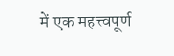में एक महत्त्वपूर्ण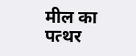मील का पत्थर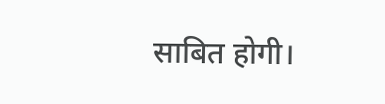साबित होगी।